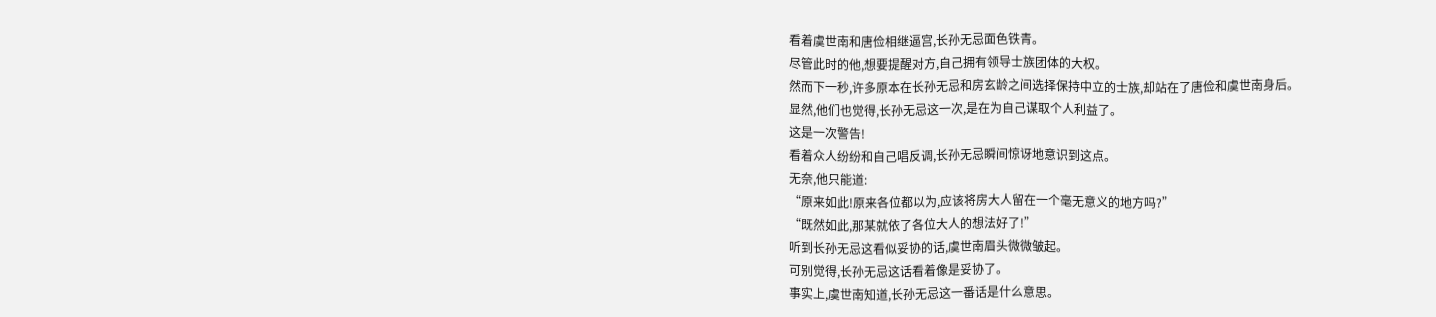看着虞世南和唐俭相继逼宫,长孙无忌面色铁青。
尽管此时的他,想要提醒对方,自己拥有领导士族团体的大权。
然而下一秒,许多原本在长孙无忌和房玄龄之间选择保持中立的士族,却站在了唐俭和虞世南身后。
显然,他们也觉得,长孙无忌这一次,是在为自己谋取个人利益了。
这是一次警告!
看着众人纷纷和自己唱反调,长孙无忌瞬间惊讶地意识到这点。
无奈,他只能道:
“原来如此!原来各位都以为,应该将房大人留在一个毫无意义的地方吗?”
“既然如此,那某就依了各位大人的想法好了!”
听到长孙无忌这看似妥协的话,虞世南眉头微微皱起。
可别觉得,长孙无忌这话看着像是妥协了。
事实上,虞世南知道,长孙无忌这一番话是什么意思。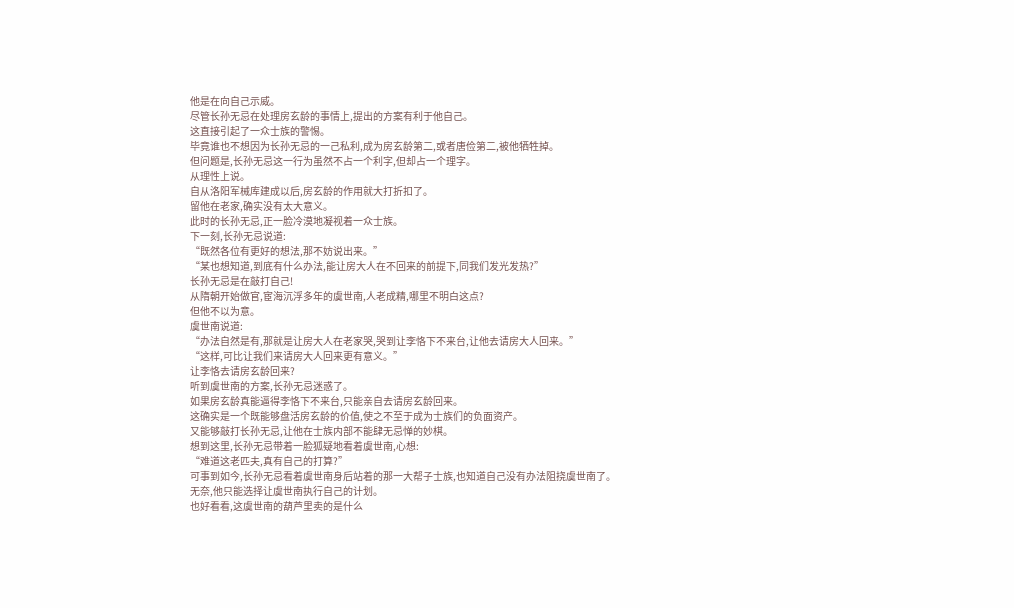他是在向自己示威。
尽管长孙无忌在处理房玄龄的事情上,提出的方案有利于他自己。
这直接引起了一众士族的警惕。
毕竟谁也不想因为长孙无忌的一己私利,成为房玄龄第二,或者唐俭第二,被他牺牲掉。
但问题是,长孙无忌这一行为虽然不占一个利字,但却占一个理字。
从理性上说。
自从洛阳军械库建成以后,房玄龄的作用就大打折扣了。
留他在老家,确实没有太大意义。
此时的长孙无忌,正一脸冷漠地凝视着一众士族。
下一刻,长孙无忌说道:
“既然各位有更好的想法,那不妨说出来。”
“某也想知道,到底有什么办法,能让房大人在不回来的前提下,同我们发光发热?”
长孙无忌是在敲打自己!
从隋朝开始做官,宦海沉浮多年的虞世南,人老成精,哪里不明白这点?
但他不以为意。
虞世南说道:
“办法自然是有,那就是让房大人在老家哭,哭到让李恪下不来台,让他去请房大人回来。”
“这样,可比让我们来请房大人回来更有意义。”
让李恪去请房玄龄回来?
听到虞世南的方案,长孙无忌迷惑了。
如果房玄龄真能逼得李恪下不来台,只能亲自去请房玄龄回来。
这确实是一个既能够盘活房玄龄的价值,使之不至于成为士族们的负面资产。
又能够敲打长孙无忌,让他在士族内部不能肆无忌惮的妙棋。
想到这里,长孙无忌带着一脸狐疑地看着虞世南,心想:
“难道这老匹夫,真有自己的打算?”
可事到如今,长孙无忌看着虞世南身后站着的那一大帮子士族,也知道自己没有办法阻挠虞世南了。
无奈,他只能选择让虞世南执行自己的计划。
也好看看,这虞世南的葫芦里卖的是什么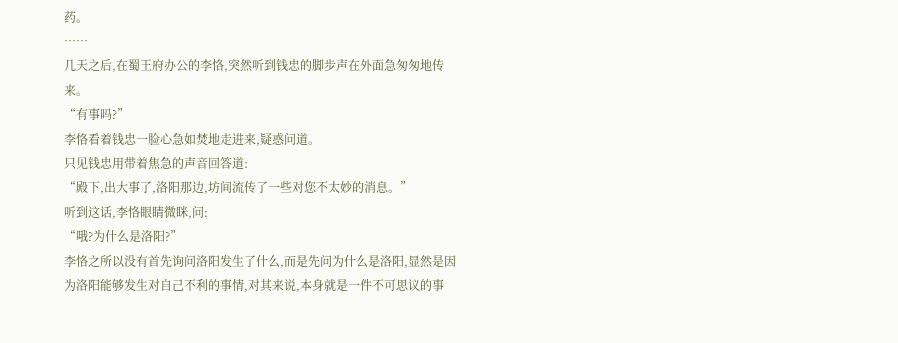药。
……
几天之后,在蜀王府办公的李恪,突然听到钱忠的脚步声在外面急匆匆地传来。
“有事吗?”
李恪看着钱忠一脸心急如焚地走进来,疑惑问道。
只见钱忠用带着焦急的声音回答道:
“殿下,出大事了,洛阳那边,坊间流传了一些对您不太妙的消息。”
听到这话,李恪眼睛微眯,问:
“哦?为什么是洛阳?”
李恪之所以没有首先询问洛阳发生了什么,而是先问为什么是洛阳,显然是因为洛阳能够发生对自己不利的事情,对其来说,本身就是一件不可思议的事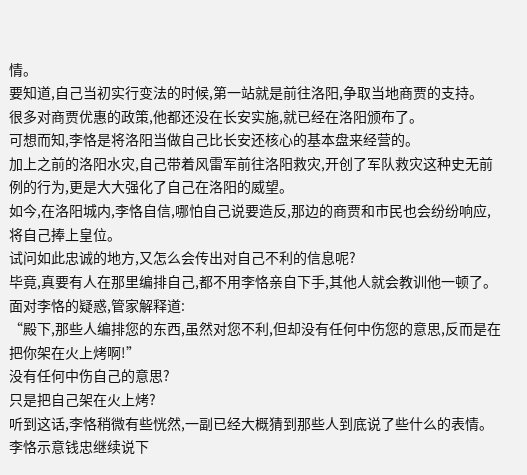情。
要知道,自己当初实行变法的时候,第一站就是前往洛阳,争取当地商贾的支持。
很多对商贾优惠的政策,他都还没在长安实施,就已经在洛阳颁布了。
可想而知,李恪是将洛阳当做自己比长安还核心的基本盘来经营的。
加上之前的洛阳水灾,自己带着风雷军前往洛阳救灾,开创了军队救灾这种史无前例的行为,更是大大强化了自己在洛阳的威望。
如今,在洛阳城内,李恪自信,哪怕自己说要造反,那边的商贾和市民也会纷纷响应,将自己捧上皇位。
试问如此忠诚的地方,又怎么会传出对自己不利的信息呢?
毕竟,真要有人在那里编排自己,都不用李恪亲自下手,其他人就会教训他一顿了。
面对李恪的疑惑,管家解释道:
“殿下,那些人编排您的东西,虽然对您不利,但却没有任何中伤您的意思,反而是在把你架在火上烤啊!”
没有任何中伤自己的意思?
只是把自己架在火上烤?
听到这话,李恪稍微有些恍然,一副已经大概猜到那些人到底说了些什么的表情。
李恪示意钱忠继续说下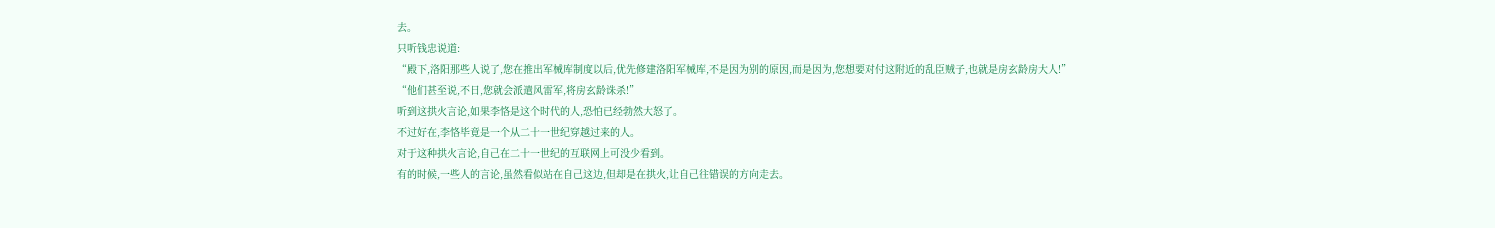去。
只听钱忠说道:
“殿下,洛阳那些人说了,您在推出军械库制度以后,优先修建洛阳军械库,不是因为别的原因,而是因为,您想要对付这附近的乱臣贼子,也就是房玄龄房大人!”
“他们甚至说,不日,您就会派遣风雷军,将房玄龄诛杀!”
听到这拱火言论,如果李恪是这个时代的人,恐怕已经勃然大怒了。
不过好在,李恪毕竟是一个从二十一世纪穿越过来的人。
对于这种拱火言论,自己在二十一世纪的互联网上可没少看到。
有的时候,一些人的言论,虽然看似站在自己这边,但却是在拱火,让自己往错误的方向走去。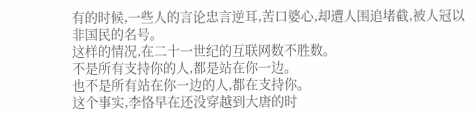有的时候,一些人的言论忠言逆耳,苦口婆心,却遭人围追堵截,被人冠以非国民的名号。
这样的情况,在二十一世纪的互联网数不胜数。
不是所有支持你的人,都是站在你一边。
也不是所有站在你一边的人,都在支持你。
这个事实,李恪早在还没穿越到大唐的时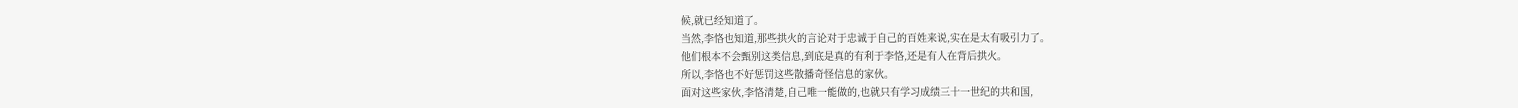候,就已经知道了。
当然,李恪也知道,那些拱火的言论对于忠诚于自己的百姓来说,实在是太有吸引力了。
他们根本不会甄别这类信息,到底是真的有利于李恪,还是有人在背后拱火。
所以,李恪也不好惩罚这些散播奇怪信息的家伙。
面对这些家伙,李恪清楚,自己唯一能做的,也就只有学习成绩三十一世纪的共和国,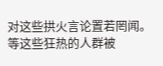对这些拱火言论置若罔闻。
等这些狂热的人群被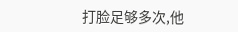打脸足够多次,他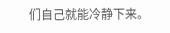们自己就能冷静下来。